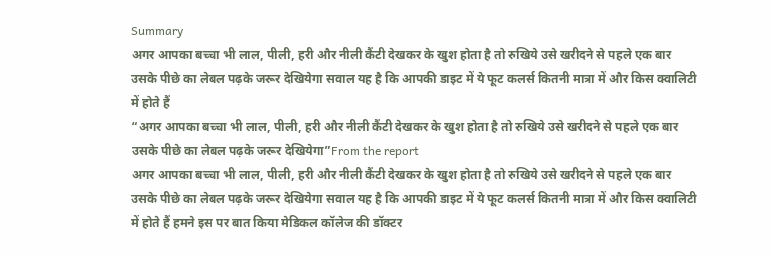Summary
अगर आपका बच्चा भी लाल, पीली, हरी और नीली कैंटी देखकर के खुश होता है तो रुखिये उसे खरीदने से पहले एक बार उसके पीछे का लेबल पढ़के जरूर देखियेगा सवाल यह है कि आपकी डाइट में ये फूट कलर्स कितनी मात्रा में और किस क्वालिटी में होते हैं
“अगर आपका बच्चा भी लाल, पीली, हरी और नीली कैंटी देखकर के खुश होता है तो रुखिये उसे खरीदने से पहले एक बार उसके पीछे का लेबल पढ़के जरूर देखियेगा”From the report
अगर आपका बच्चा भी लाल, पीली, हरी और नीली कैंटी देखकर के खुश होता है तो रुखिये उसे खरीदने से पहले एक बार उसके पीछे का लेबल पढ़के जरूर देखियेगा सवाल यह है कि आपकी डाइट में ये फूट कलर्स कितनी मात्रा में और किस क्वालिटी में होते हैं हमने इस पर बात किया मेडिकल कॉलेज की डॉक्टर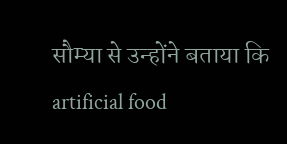सौम्या से उन्होंने बताया कि artificial food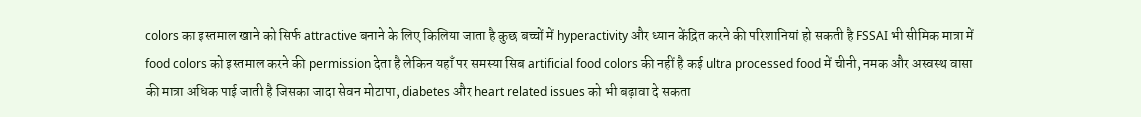colors का इस्तमाल खाने को सिर्फ attractive बनाने के लिए किलिया जाता है कुछ बच्चों में hyperactivity और ध्यान केंद्रित करने की परिशानियां हो सकती है FSSAI भी सीमिक मात्रा में food colors को इस्तमाल करने की permission देता है लेकिन यहाँ पर समस्या सिब artificial food colors की नहीं है कई ultra processed food में चीनी, नमक और अस्वस्थ वासा की मात्रा अधिक पाई जाती है जिसका जादा सेवन मोटापा, diabetes और heart related issues को भी बढ़ावा दे सकता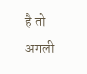है तो अगली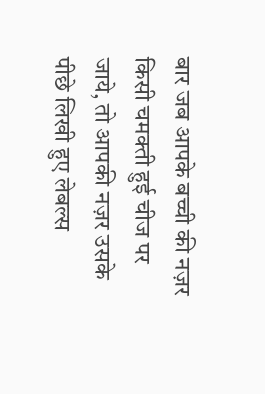बार जब आपके बच्ची की नज़र किसी चमक्ती हुई चीज पर जाये, तो आपकी नज़र उसके पीछे लिखी हुए लेबल्स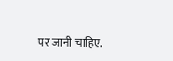पर जानी चाहिए.